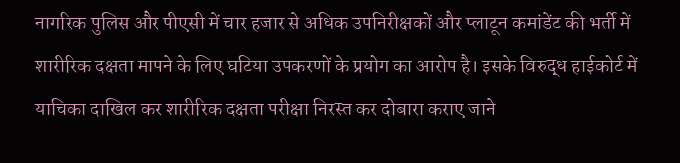नागरिक पुलिस और पीएसी में चार हजार से अधिक उपनिरीक्षकों और प्लाटून कमांडेंट की भर्ती में शारीरिक दक्षता मापने के लिए घटिया उपकरणों के प्रयोग का आरोप है। इसके विरुद्ध हाईकोर्ट में याचिका दाखिल कर शारीरिक दक्षता परीक्षा निरस्त कर दोबारा कराए जाने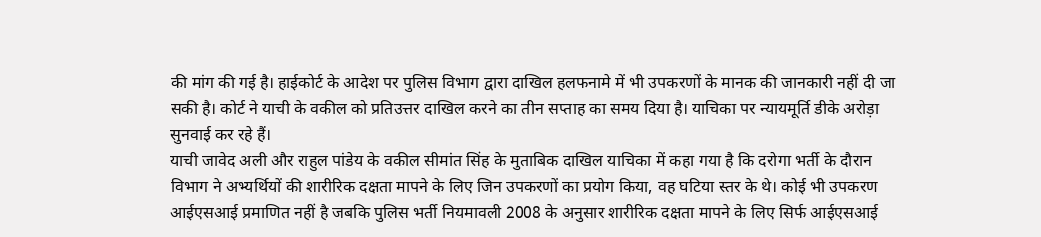की मांग की गई है। हाईकोर्ट के आदेश पर पुलिस विभाग द्वारा दाखिल हलफनामे में भी उपकरणों के मानक की जानकारी नहीं दी जा सकी है। कोर्ट ने याची के वकील को प्रतिउत्तर दाखिल करने का तीन सप्ताह का समय दिया है। याचिका पर न्यायमूर्ति डीके अरोड़ा सुनवाई कर रहे हैं।
याची जावेद अली और राहुल पांडेय के वकील सीमांत सिंह के मुताबिक दाखिल याचिका में कहा गया है कि दरोगा भर्ती के दौरान विभाग ने अभ्यर्थियों की शारीरिक दक्षता मापने के लिए जिन उपकरणों का प्रयोग किया, वह घटिया स्तर के थे। कोई भी उपकरण आईएसआई प्रमाणित नहीं है जबकि पुलिस भर्ती नियमावली 2008 के अनुसार शारीरिक दक्षता मापने के लिए सिर्फ आईएसआई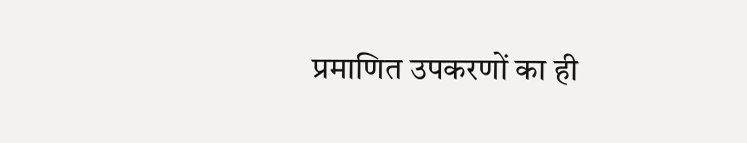प्रमाणित उपकरणों का ही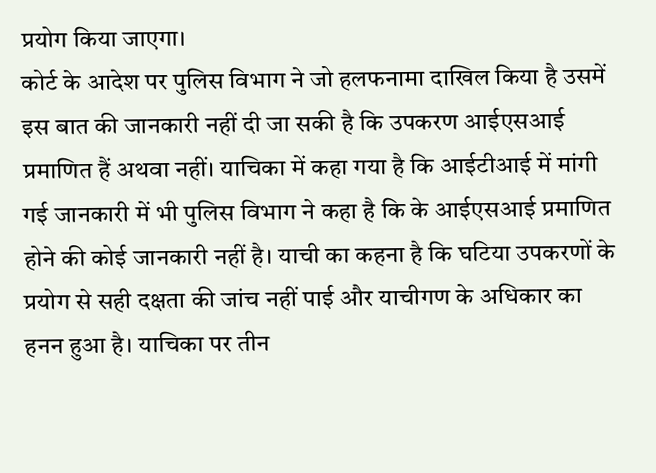प्रयोग किया जाएगा।
कोर्ट के आदेश पर पुलिस विभाग ने जो हलफनामा दाखिल किया है उसमें इस बात की जानकारी नहीं दी जा सकी है कि उपकरण आईएसआई प्रमाणित हैं अथवा नहीं। याचिका में कहा गया है कि आईटीआई में मांगी गई जानकारी में भी पुलिस विभाग ने कहा है कि के आईएसआई प्रमाणित होने की कोई जानकारी नहीं है। याची का कहना है कि घटिया उपकरणों के प्रयोग से सही दक्षता की जांच नहीं पाई और याचीगण के अधिकार का हनन हुआ है। याचिका पर तीन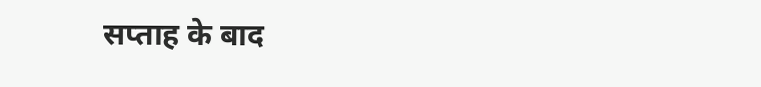सप्ताह के बाद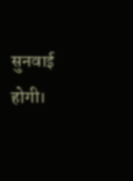सुनवाई होगी।